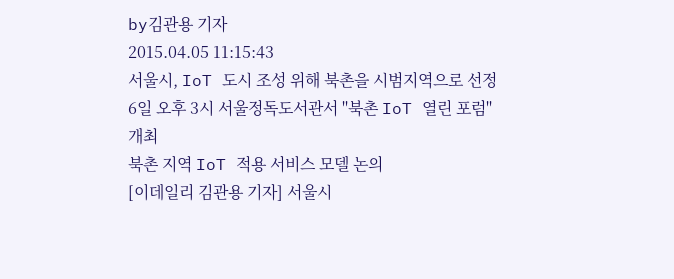by김관용 기자
2015.04.05 11:15:43
서울시, IoT 도시 조성 위해 북촌을 시범지역으로 선정
6일 오후 3시 서울정독도서관서 ''북촌 IoT 열린 포럼'' 개최
북촌 지역 IoT 적용 서비스 모델 논의
[이데일리 김관용 기자] 서울시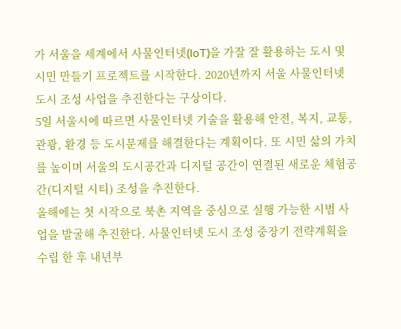가 서울을 세계에서 사물인터넷(IoT)을 가잘 잘 활용하는 도시 및 시민 만들기 프로젝트를 시작한다. 2020년까지 서울 사물인터넷 도시 조성 사업을 추진한다는 구상이다.
5일 서울시에 따르면 사물인터넷 기술을 활용해 안전, 복지, 교통, 관광, 환경 등 도시문제를 해결한다는 계획이다. 또 시민 삶의 가치를 높이며 서울의 도시공간과 디지털 공간이 연결된 새로운 체험공간(디지털 시티) 조성을 추진한다.
올해에는 첫 시작으로 북촌 지역을 중심으로 실행 가능한 시범 사업을 발굴해 추진한다. 사물인터넷 도시 조성 중장기 전략계획을 수립 한 후 내년부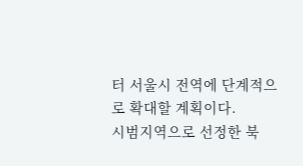터 서울시 전역에 단계적으로 확대할 계획이다.
시범지역으로 선정한 북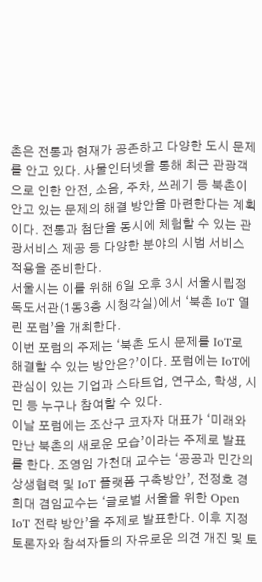촌은 전통과 현재가 공존하고 다양한 도시 문제를 안고 있다. 사물인터넷을 통해 최근 관광객으로 인한 안전, 소음, 주차, 쓰레기 등 북촌이 안고 있는 문제의 해결 방안을 마련한다는 계획이다. 전통과 첨단을 동시에 체험할 수 있는 관광서비스 제공 등 다양한 분야의 시범 서비스 적용을 준비한다.
서울시는 이를 위해 6일 오후 3시 서울시립정독도서관(1동3층 시청각실)에서 ‘북촌 IoT 열린 포럼’을 개최한다.
이번 포럼의 주제는 ‘북촌 도시 문제를 IoT로 해결할 수 있는 방안은?’이다. 포럼에는 IoT에 관심이 있는 기업과 스타트업, 연구소, 학생, 시민 등 누구나 참여할 수 있다.
이날 포럼에는 조산구 코자자 대표가 ‘미래와 만난 북촌의 새로운 모습’이라는 주제로 발표를 한다. 조영임 가천대 교수는 ‘공공과 민간의 상생협력 및 IoT 플랫폼 구축방안’, 전정호 경희대 겸임교수는 ‘글로벌 서울을 위한 Open IoT 전략 방안’을 주제로 발표한다. 이후 지정토론자와 참석자들의 자유로운 의견 개진 및 토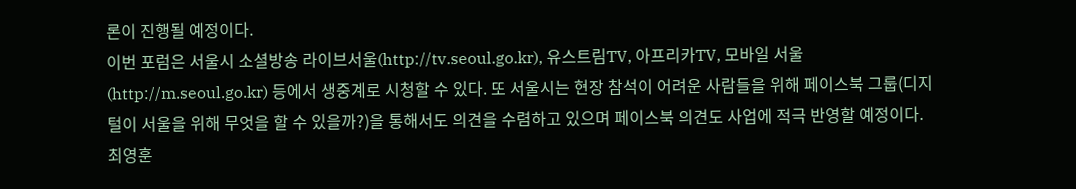론이 진행될 예정이다.
이번 포럼은 서울시 소셜방송 라이브서울(http://tv.seoul.go.kr), 유스트림TV, 아프리카TV, 모바일 서울(http://m.seoul.go.kr) 등에서 생중계로 시청할 수 있다. 또 서울시는 현장 참석이 어려운 사람들을 위해 페이스북 그룹(디지털이 서울을 위해 무엇을 할 수 있을까?)을 통해서도 의견을 수렴하고 있으며 페이스북 의견도 사업에 적극 반영할 예정이다.
최영훈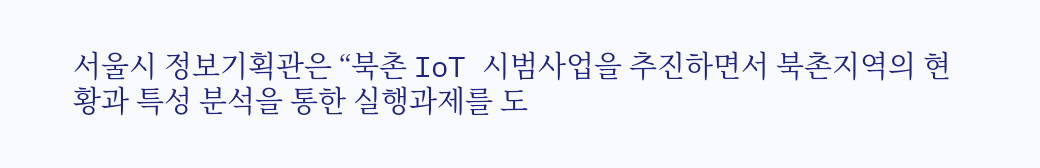서울시 정보기획관은 “북촌 IoT 시범사업을 추진하면서 북촌지역의 현황과 특성 분석을 통한 실행과제를 도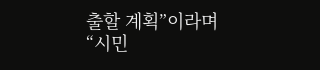출할 계획”이라며 “시민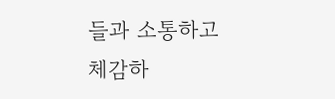들과 소통하고 체감하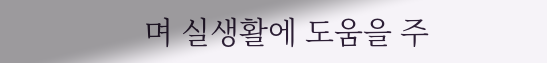며 실생활에 도움을 주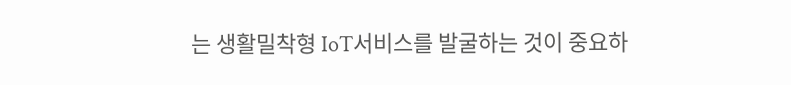는 생활밀착형 IoT서비스를 발굴하는 것이 중요하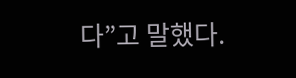다”고 말했다.